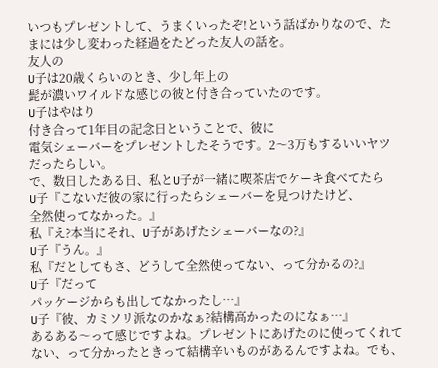いつもプレゼントして、うまくいったぞ!という話ばかりなので、たまには少し変わった経過をたどった友人の話を。
友人の
U子は20歳くらいのとき、少し年上の
髭が濃いワイルドな感じの彼と付き合っていたのです。
U子はやはり
付き合って1年目の記念日ということで、彼に
電気シェーバーをプレゼントしたそうです。2〜3万もするいいヤツだったらしい。
で、数日したある日、私とU子が一緒に喫茶店でケーキ食べてたら
U子『こないだ彼の家に行ったらシェーバーを見つけたけど、
全然使ってなかった。』
私『え?本当にそれ、U子があげたシェーバーなの?』
U子『うん。』
私『だとしてもさ、どうして全然使ってない、って分かるの?』
U子『だって
パッケージからも出してなかったし…』
U子『彼、カミソリ派なのかなぁ?結構高かったのになぁ…』
あるある〜って感じですよね。プレゼントにあげたのに使ってくれてない、って分かったときって結構辛いものがあるんですよね。でも、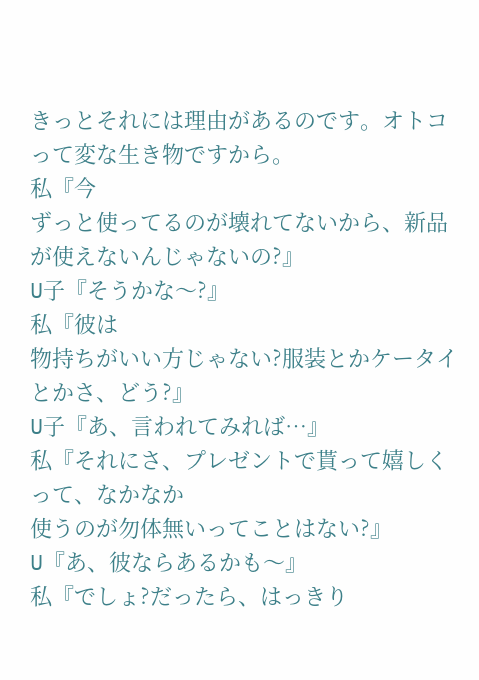きっとそれには理由があるのです。オトコって変な生き物ですから。
私『今
ずっと使ってるのが壊れてないから、新品が使えないんじゃないの?』
U子『そうかな〜?』
私『彼は
物持ちがいい方じゃない?服装とかケータイとかさ、どう?』
U子『あ、言われてみれば…』
私『それにさ、プレゼントで貰って嬉しくって、なかなか
使うのが勿体無いってことはない?』
U『あ、彼ならあるかも〜』
私『でしょ?だったら、はっきり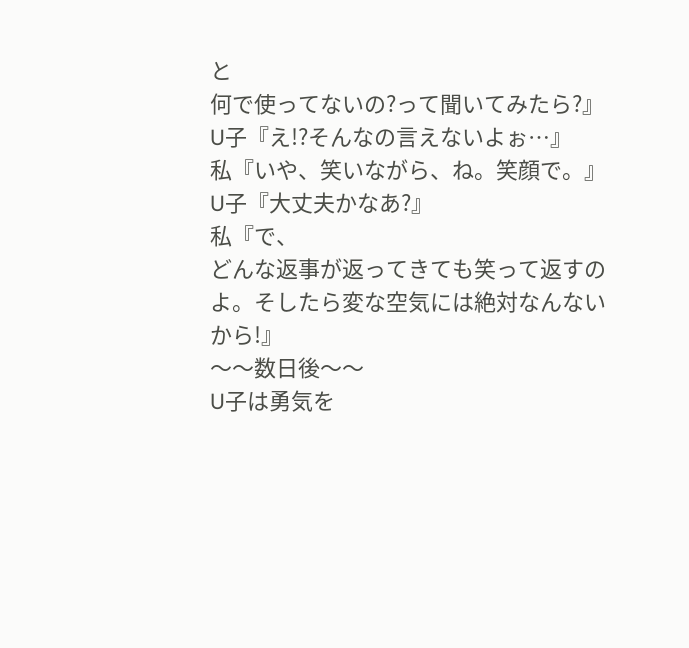と
何で使ってないの?って聞いてみたら?』
U子『え!?そんなの言えないよぉ…』
私『いや、笑いながら、ね。笑顔で。』
U子『大丈夫かなあ?』
私『で、
どんな返事が返ってきても笑って返すのよ。そしたら変な空気には絶対なんないから!』
〜〜数日後〜〜
U子は勇気を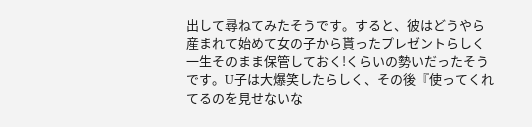出して尋ねてみたそうです。すると、彼はどうやら
産まれて始めて女の子から貰ったプレゼントらしく
一生そのまま保管しておく!くらいの勢いだったそうです。U子は大爆笑したらしく、その後『使ってくれてるのを見せないな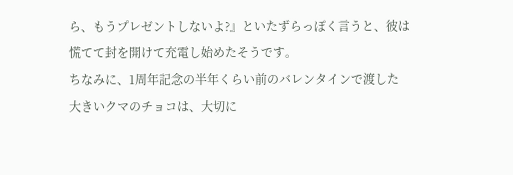ら、もうプレゼントしないよ?』といたずらっぽく言うと、彼は慌てて封を開けて充電し始めたそうです。
ちなみに、1周年記念の半年くらい前のバレンタインで渡した大きいクマのチョコは、大切に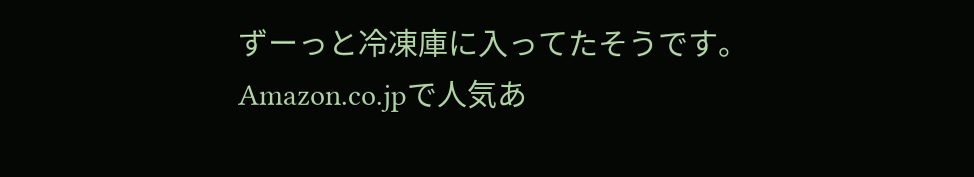ずーっと冷凍庫に入ってたそうです。
Amazon.co.jpで人気あ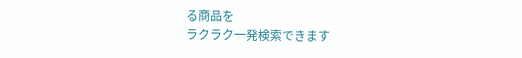る商品を
ラクラク一発検索できます